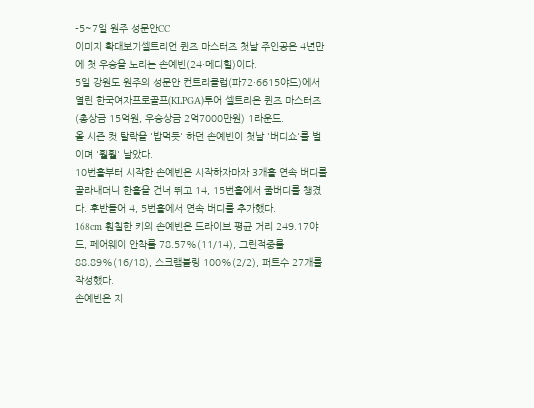-5~7일 원주 성문안CC
이미지 확대보기셀트리언 퀸즈 마스터즈 첫날 주인공은 4년만에 첫 우승을 노리는 손예빈(24·메디힐)이다.
5일 강원도 원주의 성문안 컨트리클럽(파72·6615야드)에서 열린 한국여자프로골프(KLPGA)투어 셀트리온 퀸즈 마스터즈(총상금 15억원, 우승상금 2억7000만원) 1라운드.
올 시즌 컷 탈락을 '밥먹듯' 하던 손예빈이 첫날 '버디쇼'를 벌이며 '훨훨' 날았다.
10번홀부터 시작한 손예빈은 시작하자마자 3개홀 연속 버디를 골라내더니 한홀을 건너 뛰고 14, 15번홀에서 줄버디를 챙겼다. 후반들어 4, 5번홀에서 연속 버디를 추가했다.
168cm 훤칠한 키의 손예빈은 드라이브 평균 거리 249.17야드, 페어웨이 안착률 78.57%(11/14), 그린적중률 88.89%(16/18), 스크램블링 100%(2/2), 퍼트수 27개를 작성했다.
손예빈은 지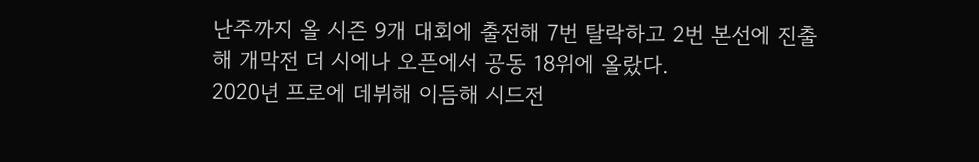난주까지 올 시즌 9개 대회에 출전해 7번 탈락하고 2번 본선에 진출해 개막전 더 시에나 오픈에서 공동 18위에 올랐다.
2020년 프로에 데뷔해 이듬해 시드전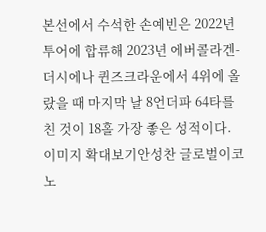본선에서 수석한 손예빈은 2022년 투어에 합류해 2023년 에버콜라겐-더시에나 퀸즈크라운에서 4위에 올랐을 때 마지막 날 8언더파 64타를 친 것이 18홀 가장 좋은 성적이다.
이미지 확대보기안성찬 글로벌이코노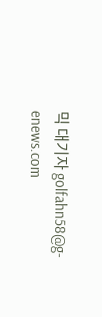믹 대기자 golfahn58@g-enews.com